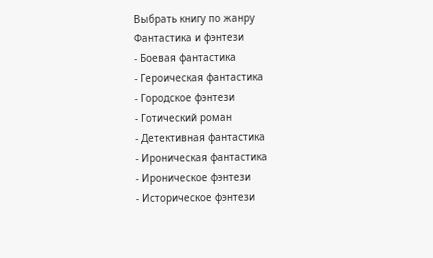Выбрать книгу по жанру
Фантастика и фэнтези
- Боевая фантастика
- Героическая фантастика
- Городское фэнтези
- Готический роман
- Детективная фантастика
- Ироническая фантастика
- Ироническое фэнтези
- Историческое фэнтези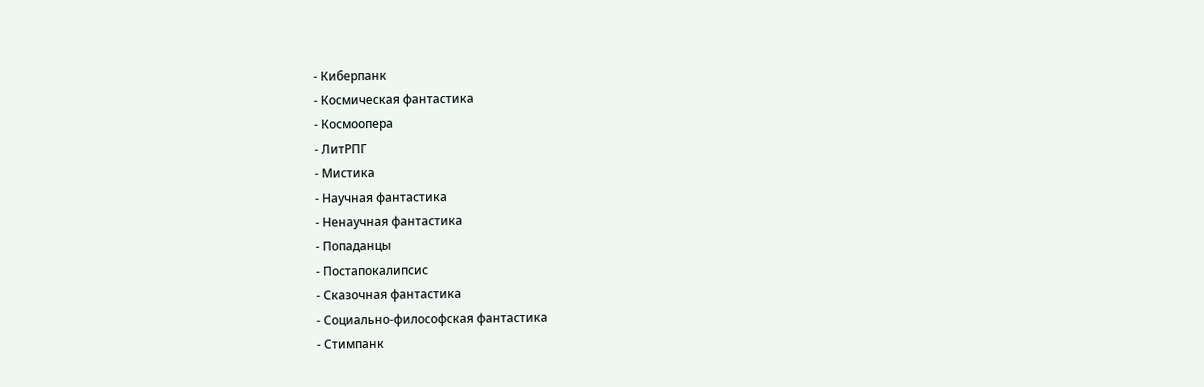- Киберпанк
- Космическая фантастика
- Космоопера
- ЛитРПГ
- Мистика
- Научная фантастика
- Ненаучная фантастика
- Попаданцы
- Постапокалипсис
- Сказочная фантастика
- Социально-философская фантастика
- Стимпанк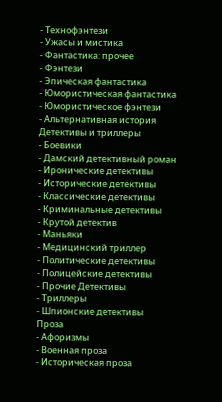- Технофэнтези
- Ужасы и мистика
- Фантастика: прочее
- Фэнтези
- Эпическая фантастика
- Юмористическая фантастика
- Юмористическое фэнтези
- Альтернативная история
Детективы и триллеры
- Боевики
- Дамский детективный роман
- Иронические детективы
- Исторические детективы
- Классические детективы
- Криминальные детективы
- Крутой детектив
- Маньяки
- Медицинский триллер
- Политические детективы
- Полицейские детективы
- Прочие Детективы
- Триллеры
- Шпионские детективы
Проза
- Афоризмы
- Военная проза
- Историческая проза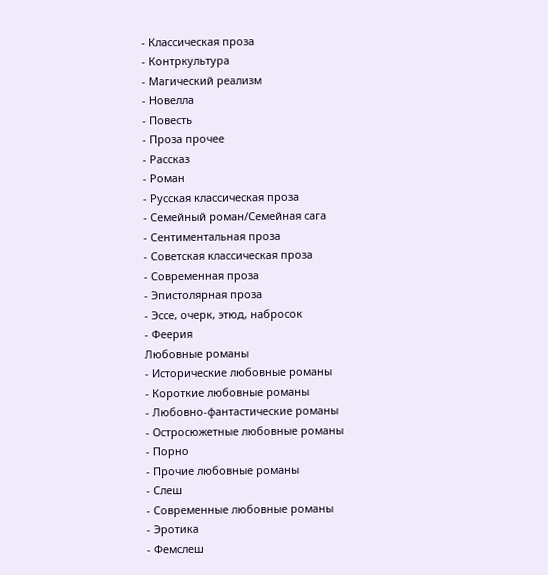- Классическая проза
- Контркультура
- Магический реализм
- Новелла
- Повесть
- Проза прочее
- Рассказ
- Роман
- Русская классическая проза
- Семейный роман/Семейная сага
- Сентиментальная проза
- Советская классическая проза
- Современная проза
- Эпистолярная проза
- Эссе, очерк, этюд, набросок
- Феерия
Любовные романы
- Исторические любовные романы
- Короткие любовные романы
- Любовно-фантастические романы
- Остросюжетные любовные романы
- Порно
- Прочие любовные романы
- Слеш
- Современные любовные романы
- Эротика
- Фемслеш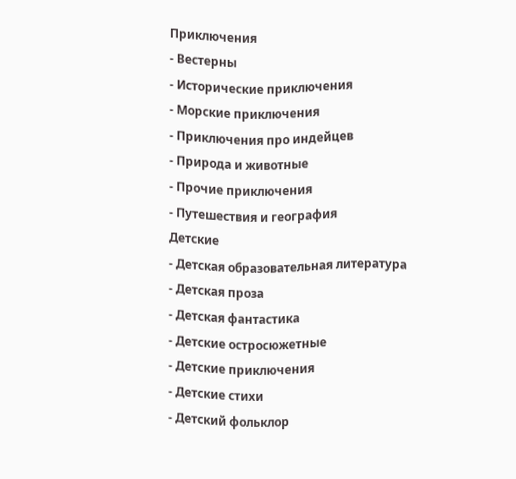Приключения
- Вестерны
- Исторические приключения
- Морские приключения
- Приключения про индейцев
- Природа и животные
- Прочие приключения
- Путешествия и география
Детские
- Детская образовательная литература
- Детская проза
- Детская фантастика
- Детские остросюжетные
- Детские приключения
- Детские стихи
- Детский фольклор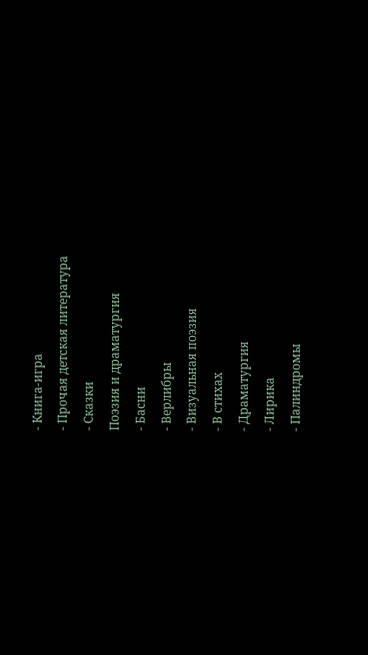- Книга-игра
- Прочая детская литература
- Сказки
Поэзия и драматургия
- Басни
- Верлибры
- Визуальная поэзия
- В стихах
- Драматургия
- Лирика
- Палиндромы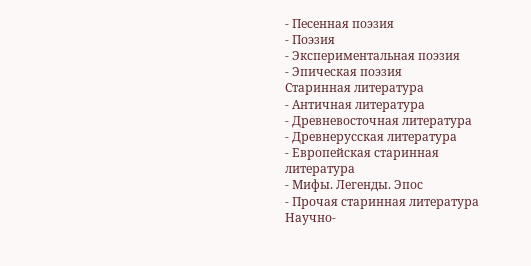- Песенная поэзия
- Поэзия
- Экспериментальная поэзия
- Эпическая поэзия
Старинная литература
- Античная литература
- Древневосточная литература
- Древнерусская литература
- Европейская старинная литература
- Мифы. Легенды. Эпос
- Прочая старинная литература
Научно-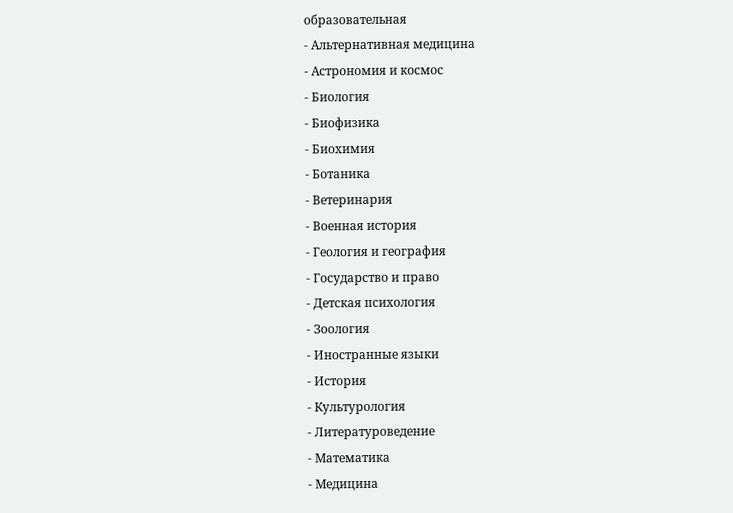образовательная
- Альтернативная медицина
- Астрономия и космос
- Биология
- Биофизика
- Биохимия
- Ботаника
- Ветеринария
- Военная история
- Геология и география
- Государство и право
- Детская психология
- Зоология
- Иностранные языки
- История
- Культурология
- Литературоведение
- Математика
- Медицина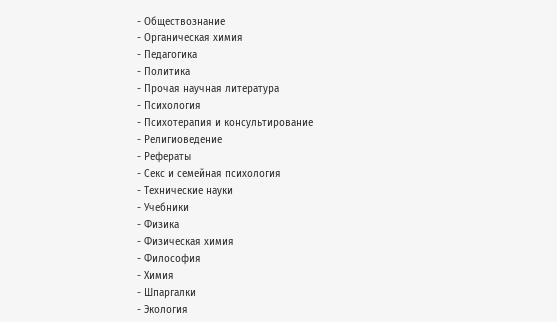- Обществознание
- Органическая химия
- Педагогика
- Политика
- Прочая научная литература
- Психология
- Психотерапия и консультирование
- Религиоведение
- Рефераты
- Секс и семейная психология
- Технические науки
- Учебники
- Физика
- Физическая химия
- Философия
- Химия
- Шпаргалки
- Экология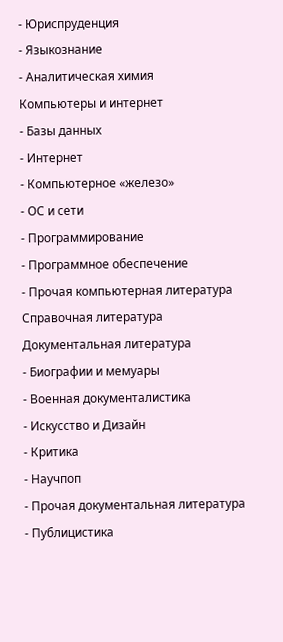- Юриспруденция
- Языкознание
- Аналитическая химия
Компьютеры и интернет
- Базы данных
- Интернет
- Компьютерное «железо»
- ОС и сети
- Программирование
- Программное обеспечение
- Прочая компьютерная литература
Справочная литература
Документальная литература
- Биографии и мемуары
- Военная документалистика
- Искусство и Дизайн
- Критика
- Научпоп
- Прочая документальная литература
- Публицистика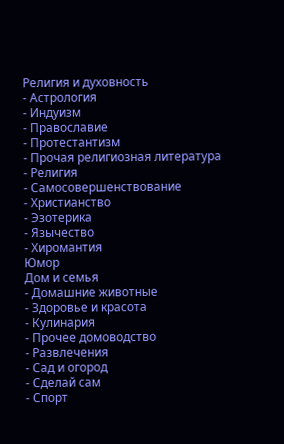Религия и духовность
- Астрология
- Индуизм
- Православие
- Протестантизм
- Прочая религиозная литература
- Религия
- Самосовершенствование
- Христианство
- Эзотерика
- Язычество
- Хиромантия
Юмор
Дом и семья
- Домашние животные
- Здоровье и красота
- Кулинария
- Прочее домоводство
- Развлечения
- Сад и огород
- Сделай сам
- Спорт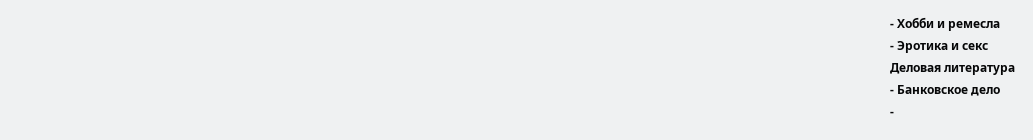- Хобби и ремесла
- Эротика и секс
Деловая литература
- Банковское дело
-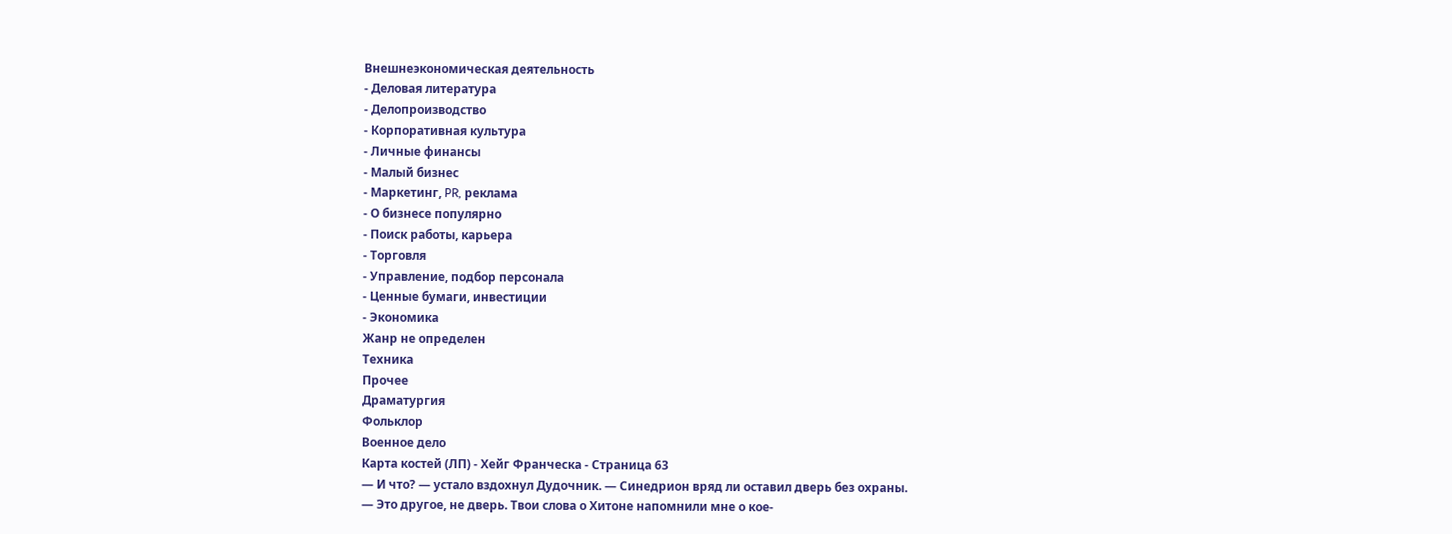Внешнеэкономическая деятельность
- Деловая литература
- Делопроизводство
- Корпоративная культура
- Личные финансы
- Малый бизнес
- Маркетинг, PR, реклама
- О бизнесе популярно
- Поиск работы, карьера
- Торговля
- Управление, подбор персонала
- Ценные бумаги, инвестиции
- Экономика
Жанр не определен
Техника
Прочее
Драматургия
Фольклор
Военное дело
Карта костей (ЛП) - Хейг Франческа - Страница 63
— И что? — устало вздохнул Дудочник. — Синедрион вряд ли оставил дверь без охраны.
— Это другое, не дверь. Твои слова о Хитоне напомнили мне о кое-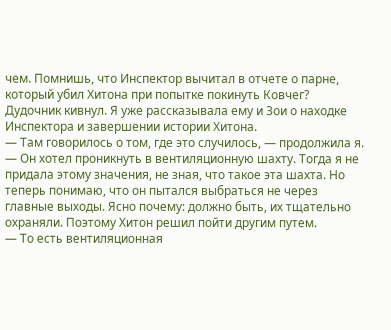чем. Помнишь, что Инспектор вычитал в отчете о парне, который убил Хитона при попытке покинуть Ковчег?
Дудочник кивнул. Я уже рассказывала ему и Зои о находке Инспектора и завершении истории Хитона.
— Там говорилось о том, где это случилось, — продолжила я. — Он хотел проникнуть в вентиляционную шахту. Тогда я не придала этому значения, не зная, что такое эта шахта. Но теперь понимаю, что он пытался выбраться не через главные выходы. Ясно почему: должно быть, их тщательно охраняли. Поэтому Хитон решил пойти другим путем.
— То есть вентиляционная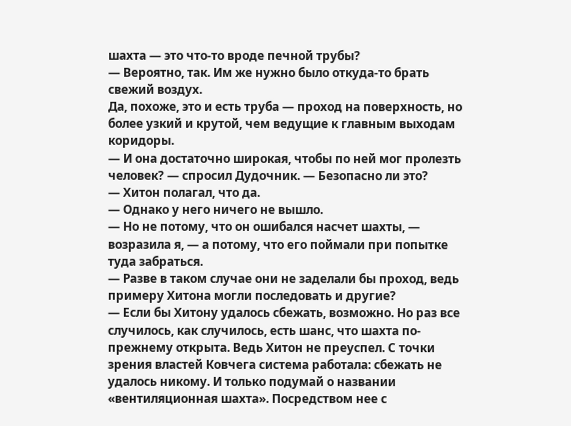шахта — это что-то вроде печной трубы?
— Вероятно, так. Им же нужно было откуда-то брать свежий воздух.
Да, похоже, это и есть труба — проход на поверхность, но более узкий и крутой, чем ведущие к главным выходам коридоры.
— И она достаточно широкая, чтобы по ней мог пролезть человек? — спросил Дудочник. — Безопасно ли это?
— Хитон полагал, что да.
— Однако у него ничего не вышло.
— Но не потому, что он ошибался насчет шахты, — возразила я, — а потому, что его поймали при попытке туда забраться.
— Разве в таком случае они не заделали бы проход, ведь примеру Хитона могли последовать и другие?
— Если бы Хитону удалось сбежать, возможно. Но раз все случилось, как случилось, есть шанс, что шахта по-прежнему открыта. Ведь Хитон не преуспел. С точки зрения властей Ковчега система работала: сбежать не удалось никому. И только подумай о названии «вентиляционная шахта». Посредством нее с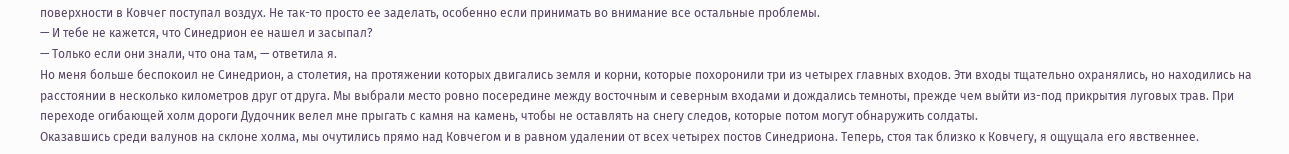поверхности в Ковчег поступал воздух. Не так-то просто ее заделать, особенно если принимать во внимание все остальные проблемы.
— И тебе не кажется, что Синедрион ее нашел и засыпал?
— Только если они знали, что она там, — ответила я.
Но меня больше беспокоил не Синедрион, а столетия, на протяжении которых двигались земля и корни, которые похоронили три из четырех главных входов. Эти входы тщательно охранялись, но находились на расстоянии в несколько километров друг от друга. Мы выбрали место ровно посередине между восточным и северным входами и дождались темноты, прежде чем выйти из-под прикрытия луговых трав. При переходе огибающей холм дороги Дудочник велел мне прыгать с камня на камень, чтобы не оставлять на снегу следов, которые потом могут обнаружить солдаты.
Оказавшись среди валунов на склоне холма, мы очутились прямо над Ковчегом и в равном удалении от всех четырех постов Синедриона. Теперь, стоя так близко к Ковчегу, я ощущала его явственнее.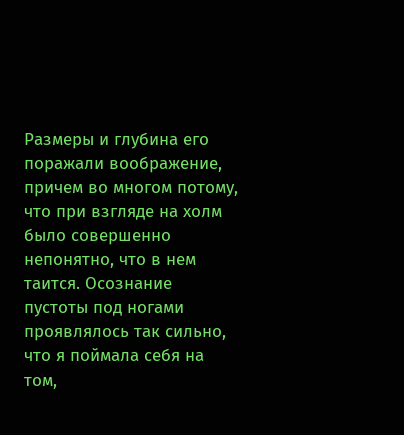Размеры и глубина его поражали воображение, причем во многом потому, что при взгляде на холм было совершенно непонятно, что в нем таится. Осознание пустоты под ногами проявлялось так сильно, что я поймала себя на том,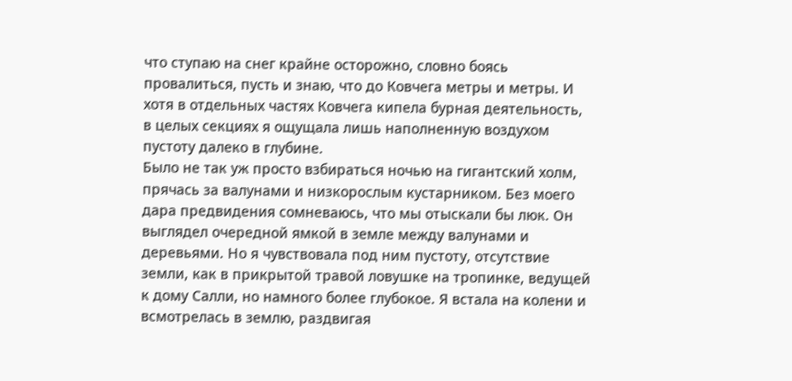что ступаю на снег крайне осторожно, словно боясь провалиться, пусть и знаю, что до Ковчега метры и метры. И хотя в отдельных частях Ковчега кипела бурная деятельность, в целых секциях я ощущала лишь наполненную воздухом пустоту далеко в глубине.
Было не так уж просто взбираться ночью на гигантский холм, прячась за валунами и низкорослым кустарником. Без моего дара предвидения сомневаюсь, что мы отыскали бы люк. Он выглядел очередной ямкой в земле между валунами и деревьями. Но я чувствовала под ним пустоту, отсутствие земли, как в прикрытой травой ловушке на тропинке, ведущей к дому Салли, но намного более глубокое. Я встала на колени и всмотрелась в землю, раздвигая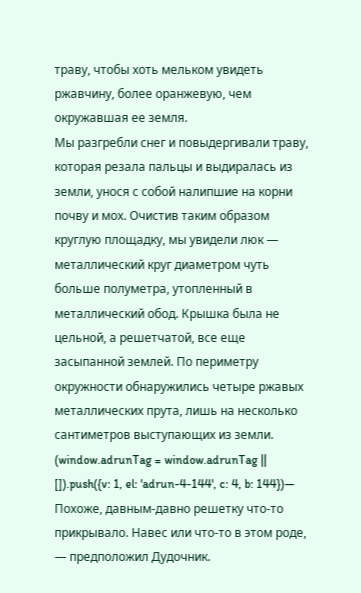траву, чтобы хоть мельком увидеть ржавчину, более оранжевую, чем окружавшая ее земля.
Мы разгребли снег и повыдергивали траву, которая резала пальцы и выдиралась из земли, унося с собой налипшие на корни почву и мох. Очистив таким образом круглую площадку, мы увидели люк — металлический круг диаметром чуть больше полуметра, утопленный в металлический обод. Крышка была не цельной, а решетчатой, все еще засыпанной землей. По периметру окружности обнаружились четыре ржавых металлических прута, лишь на несколько сантиметров выступающих из земли.
(window.adrunTag = window.adrunTag || []).push({v: 1, el: 'adrun-4-144', c: 4, b: 144})— Похоже, давным-давно решетку что-то прикрывало. Навес или что-то в этом роде, — предположил Дудочник.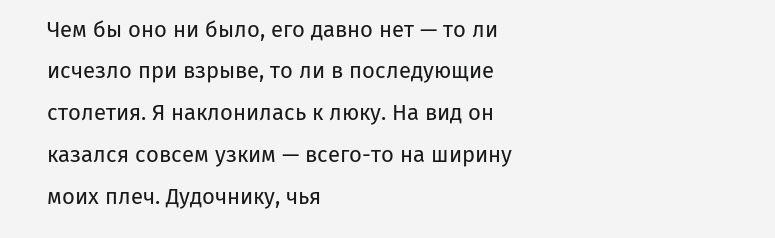Чем бы оно ни было, его давно нет — то ли исчезло при взрыве, то ли в последующие столетия. Я наклонилась к люку. На вид он казался совсем узким — всего-то на ширину моих плеч. Дудочнику, чья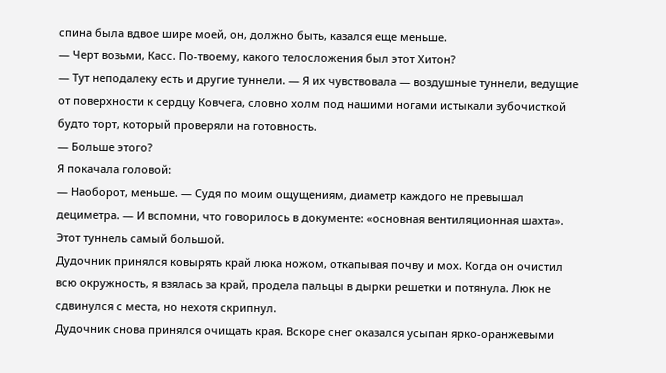спина была вдвое шире моей, он, должно быть, казался еще меньше.
— Черт возьми, Касс. По-твоему, какого телосложения был этот Хитон?
— Тут неподалеку есть и другие туннели. — Я их чувствовала — воздушные туннели, ведущие от поверхности к сердцу Ковчега, словно холм под нашими ногами истыкали зубочисткой будто торт, который проверяли на готовность.
— Больше этого?
Я покачала головой:
— Наоборот, меньше. — Судя по моим ощущениям, диаметр каждого не превышал дециметра. — И вспомни, что говорилось в документе: «основная вентиляционная шахта». Этот туннель самый большой.
Дудочник принялся ковырять край люка ножом, откапывая почву и мох. Когда он очистил всю окружность, я взялась за край, продела пальцы в дырки решетки и потянула. Люк не сдвинулся с места, но нехотя скрипнул.
Дудочник снова принялся очищать края. Вскоре снег оказался усыпан ярко-оранжевыми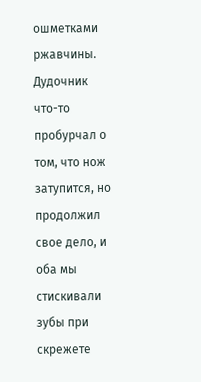ошметками ржавчины. Дудочник что-то пробурчал о том, что нож затупится, но продолжил свое дело, и оба мы стискивали зубы при скрежете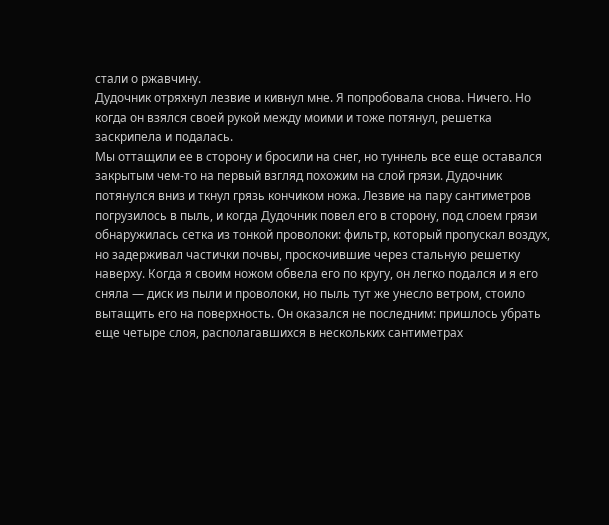стали о ржавчину.
Дудочник отряхнул лезвие и кивнул мне. Я попробовала снова. Ничего. Но когда он взялся своей рукой между моими и тоже потянул, решетка заскрипела и подалась.
Мы оттащили ее в сторону и бросили на снег, но туннель все еще оставался закрытым чем-то на первый взгляд похожим на слой грязи. Дудочник потянулся вниз и ткнул грязь кончиком ножа. Лезвие на пару сантиметров погрузилось в пыль, и когда Дудочник повел его в сторону, под слоем грязи обнаружилась сетка из тонкой проволоки: фильтр, который пропускал воздух, но задерживал частички почвы, проскочившие через стальную решетку наверху. Когда я своим ножом обвела его по кругу, он легко подался и я его сняла — диск из пыли и проволоки, но пыль тут же унесло ветром, стоило вытащить его на поверхность. Он оказался не последним: пришлось убрать еще четыре слоя, располагавшихся в нескольких сантиметрах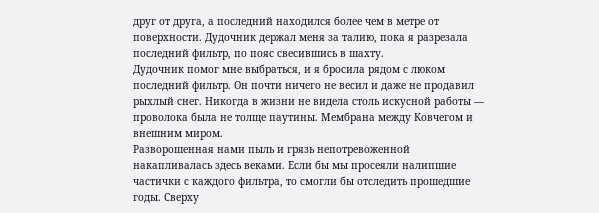друг от друга, а последний находился более чем в метре от поверхности. Дудочник держал меня за талию, пока я разрезала последний фильтр, по пояс свесившись в шахту.
Дудочник помог мне выбраться, и я бросила рядом с люком последний фильтр. Он почти ничего не весил и даже не продавил рыхлый снег. Никогда в жизни не видела столь искусной работы — проволока была не толще паутины. Мембрана между Ковчегом и внешним миром.
Разворошенная нами пыль и грязь непотревоженной накапливалась здесь веками. Если бы мы просеяли налипшие частички с каждого фильтра, то смогли бы отследить прошедшие годы. Сверху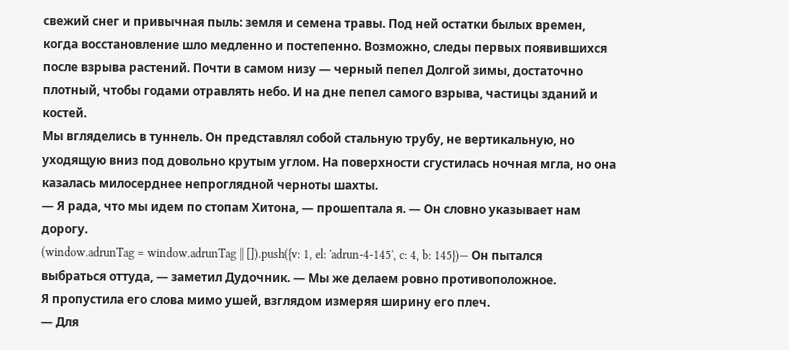свежий снег и привычная пыль: земля и семена травы. Под ней остатки былых времен, когда восстановление шло медленно и постепенно. Возможно, следы первых появившихся после взрыва растений. Почти в самом низу — черный пепел Долгой зимы, достаточно плотный, чтобы годами отравлять небо. И на дне пепел самого взрыва, частицы зданий и костей.
Мы вгляделись в туннель. Он представлял собой стальную трубу, не вертикальную, но уходящую вниз под довольно крутым углом. На поверхности сгустилась ночная мгла, но она казалась милосерднее непроглядной черноты шахты.
— Я рада, что мы идем по стопам Хитона, — прошептала я. — Он словно указывает нам дорогу.
(window.adrunTag = window.adrunTag || []).push({v: 1, el: 'adrun-4-145', c: 4, b: 145})— Он пытался выбраться оттуда, — заметил Дудочник. — Мы же делаем ровно противоположное.
Я пропустила его слова мимо ушей, взглядом измеряя ширину его плеч.
— Для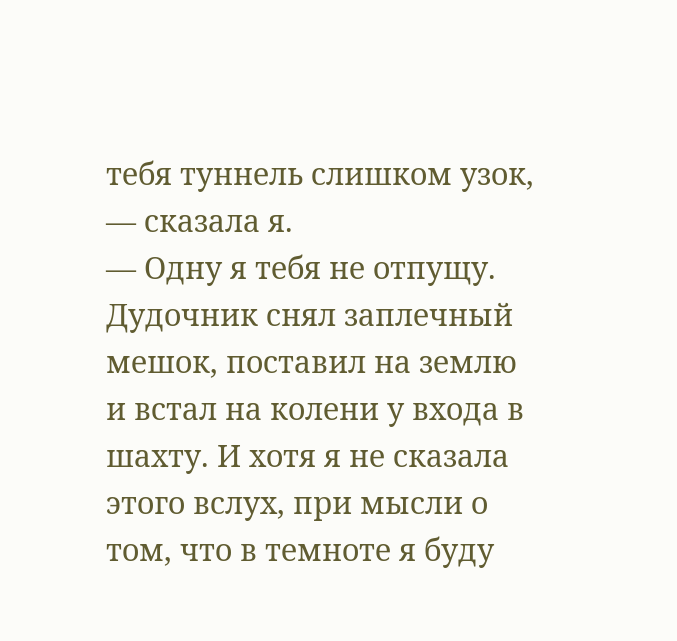тебя туннель слишком узок, — сказала я.
— Одну я тебя не отпущу.
Дудочник снял заплечный мешок, поставил на землю и встал на колени у входа в шахту. И хотя я не сказала этого вслух, при мысли о том, что в темноте я буду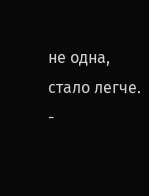не одна, стало легче.
-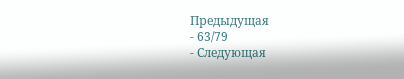Предыдущая
- 63/79
- Следующая